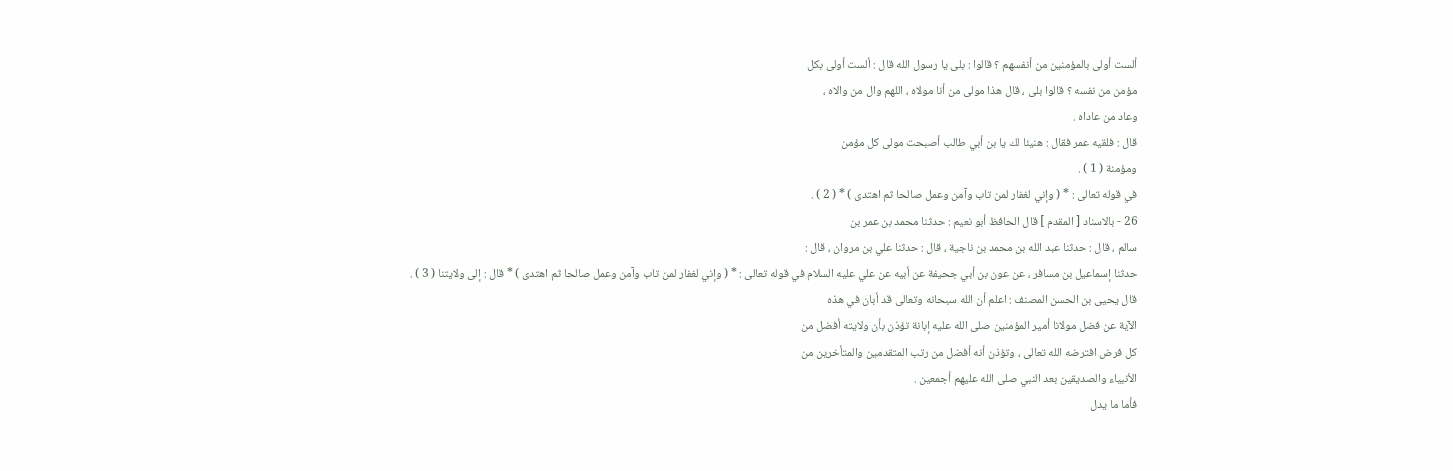ألست أولى بالمؤمنين من أنفسهم ؟ قالوا : بلى يا رسول الله قال : ألست أولى بكل
مؤمن من نفسه ؟ قالوا بلى ، قال هذا مولى من أنا مولاه ، اللهم وال من والاه ،
وعاد من عاداه .
قال : فلقيه عمر فقال : هنيئا لك يا بن أبي طالب أصبحت مولى كل مؤمن
ومؤمنة ( 1 ) .
في قوله تعالى : * ( وإني لغفار لمن تاب وآمن وعمل صالحا ثم اهتدى ) * ( 2 ) .
26 - بالاسناد [ المقدم ] قال الحافظ أبو نعيم : حدثنا محمد بن عمر بن
سالم ، قال : حدثنا عبد الله بن محمد بن ناجية ، قال : حدثنا علي بن مروان ، قال :
حدثنا إسماعيل بن مسافر ، عن عون بن أبي جحيفة عن أبيه عن علي عليه السلام في قوله تعالى : * ( وإني لغفار لمن تاب وآمن وعمل صالحا ثم اهتدى ) * قال : إلى ولايتنا ( 3 ) .
قال يحيى بن الحسن المصنف : اعلم أن الله سبحانه وتعالى قد أبان في هذه
الآية عن فضل مولانا أمير المؤمنين صلى الله عليه إبانة تؤذن بأن ولايته أفضل من
كل فرض افترضه الله تعالى ، وتؤذن أنه أفضل من رتب المتقدمين والمتأخرين من
الأنبياء والصديقين بعد النبي صلى الله عليهم أجمعين .
فأما ما يدل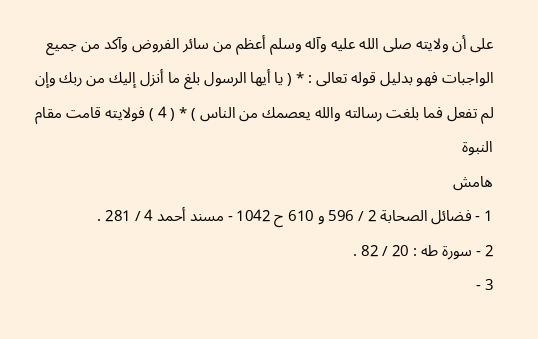على أن ولايته صلى الله عليه وآله وسلم أعظم من سائر الفروض وآكد من جميع
الواجبات فهو بدليل قوله تعالى : * ( يا أيها الرسول بلغ ما أنزل إليك من ربك وإن
لم تفعل فما بلغت رسالته والله يعصمك من الناس ) * ( 4 ) فولايته قامت مقام النبوة
هامش
1 - فضائل الصحابة 2 / 596 و 610 ح 1042 - مسند أحمد 4 / 281 .
2 - سورة طه : 20 / 82 .
3 -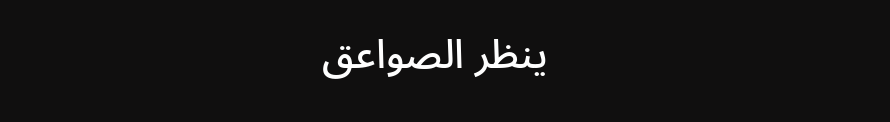ينظر الصواعق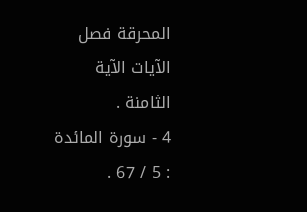المحرقة فصل الآيات الآية الثامنة .
4 - سورة المائدة : 5 / 67 .